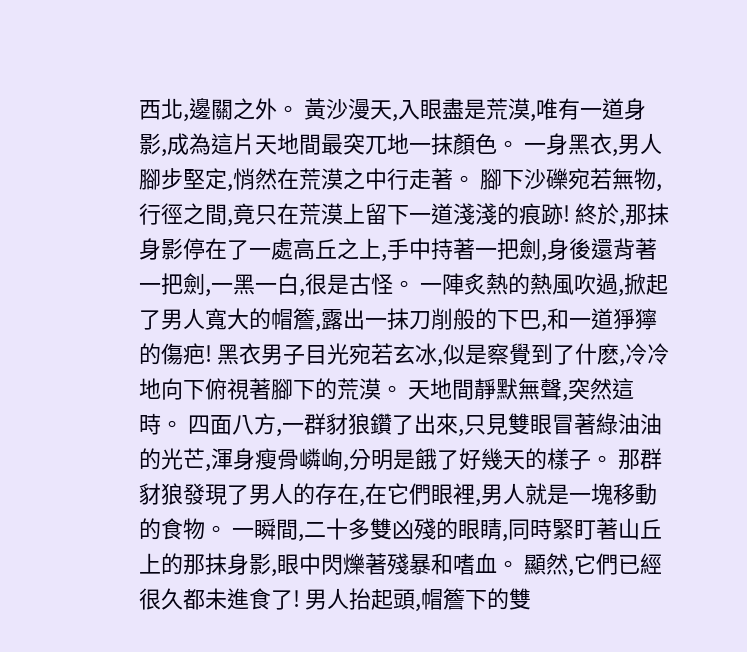西北,邊關之外。 黃沙漫天,入眼盡是荒漠,唯有一道身影,成為這片天地間最突兀地一抹顏色。 一身黑衣,男人腳步堅定,悄然在荒漠之中行走著。 腳下沙礫宛若無物,行徑之間,竟只在荒漠上留下一道淺淺的痕跡! 終於,那抹身影停在了一處高丘之上,手中持著一把劍,身後還背著一把劍,一黑一白,很是古怪。 一陣炙熱的熱風吹過,掀起了男人寬大的帽簷,露出一抹刀削般的下巴,和一道猙獰的傷疤! 黑衣男子目光宛若玄冰,似是察覺到了什麽,冷冷地向下俯視著腳下的荒漠。 天地間靜默無聲,突然這時。 四面八方,一群豺狼鑽了出來,只見雙眼冒著綠油油的光芒,渾身瘦骨嶙峋,分明是餓了好幾天的樣子。 那群豺狼發現了男人的存在,在它們眼裡,男人就是一塊移動的食物。 一瞬間,二十多雙凶殘的眼睛,同時緊盯著山丘上的那抹身影,眼中閃爍著殘暴和嗜血。 顯然,它們已經很久都未進食了! 男人抬起頭,帽簷下的雙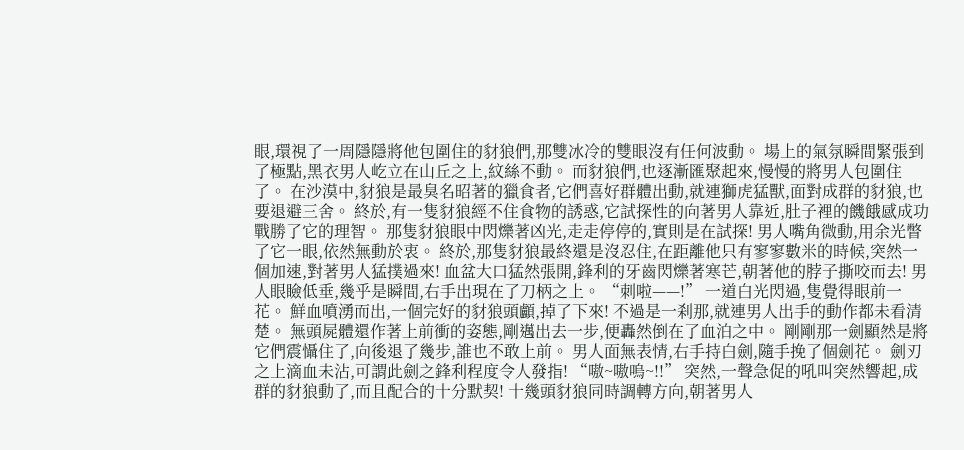眼,環視了一周隱隱將他包圍住的豺狼們,那雙冰冷的雙眼沒有任何波動。 場上的氣氛瞬間緊張到了極點,黑衣男人屹立在山丘之上,紋絲不動。 而豺狼們,也逐漸匯聚起來,慢慢的將男人包圍住了。 在沙漠中,豺狼是最臭名昭著的獵食者,它們喜好群體出動,就連獅虎猛獸,面對成群的豺狼,也要退避三舍。 終於,有一隻豺狼經不住食物的誘惑,它試探性的向著男人靠近,肚子裡的饑餓感成功戰勝了它的理智。 那隻豺狼眼中閃爍著凶光,走走停停的,實則是在試探! 男人嘴角微動,用余光瞥了它一眼,依然無動於衷。 終於,那隻豺狼最終還是沒忍住,在距離他只有寥寥數米的時候,突然一個加速,對著男人猛撲過來! 血盆大口猛然張開,鋒利的牙齒閃爍著寒芒,朝著他的脖子撕咬而去! 男人眼瞼低垂,幾乎是瞬間,右手出現在了刀柄之上。 “刺啦——!” 一道白光閃過,隻覺得眼前一花。 鮮血噴湧而出,一個完好的豺狼頭顱,掉了下來! 不過是一刹那,就連男人出手的動作都未看清楚。 無頭屍體還作著上前衝的姿態,剛邁出去一步,便轟然倒在了血泊之中。 剛剛那一劍顯然是將它們震懾住了,向後退了幾步,誰也不敢上前。 男人面無表情,右手持白劍,隨手挽了個劍花。 劍刃之上滴血未沾,可謂此劍之鋒利程度令人發指! “嗷~嗷嗚~!!” 突然,一聲急促的吼叫突然響起,成群的豺狼動了,而且配合的十分默契! 十幾頭豺狼同時調轉方向,朝著男人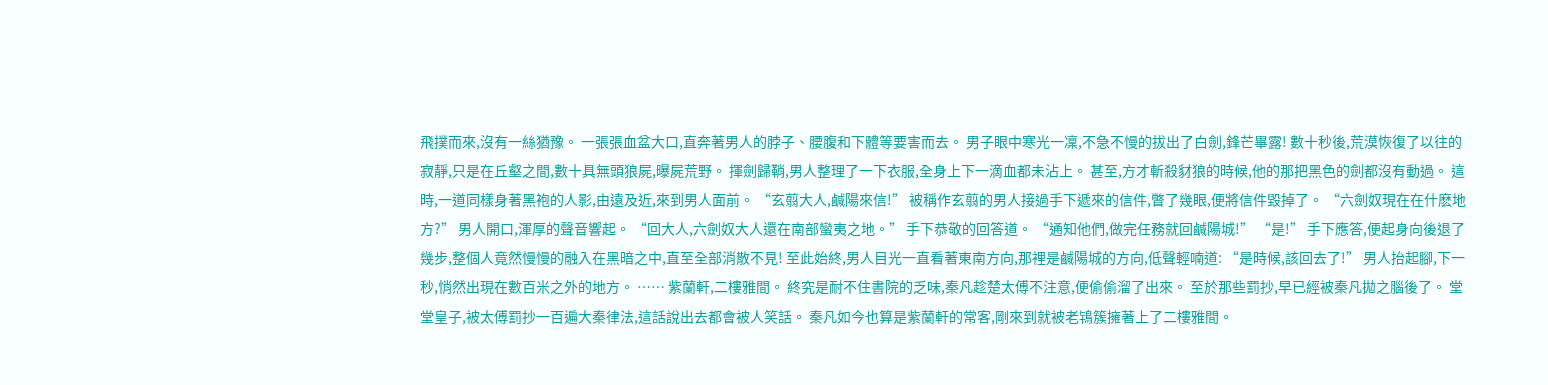飛撲而來,沒有一絲猶豫。 一張張血盆大口,直奔著男人的脖子、腰腹和下體等要害而去。 男子眼中寒光一凜,不急不慢的拔出了白劍,鋒芒畢露! 數十秒後,荒漠恢復了以往的寂靜,只是在丘壑之間,數十具無頭狼屍,曝屍荒野。 揮劍歸鞘,男人整理了一下衣服,全身上下一滴血都未沾上。 甚至,方才斬殺豺狼的時候,他的那把黑色的劍都沒有動過。 這時,一道同樣身著黑袍的人影,由遠及近,來到男人面前。 “玄翦大人,鹹陽來信!” 被稱作玄翦的男人接過手下遞來的信件,瞥了幾眼,便將信件毀掉了。 “六劍奴現在在什麽地方?” 男人開口,渾厚的聲音響起。 “回大人,六劍奴大人還在南部蠻夷之地。” 手下恭敬的回答道。 “通知他們,做完任務就回鹹陽城!” “是!” 手下應答,便起身向後退了幾步,整個人竟然慢慢的融入在黑暗之中,直至全部消散不見! 至此始終,男人目光一直看著東南方向,那裡是鹹陽城的方向,低聲輕喃道: “是時候,該回去了!” 男人抬起腳,下一秒,悄然出現在數百米之外的地方。 …… 紫蘭軒,二樓雅間。 終究是耐不住書院的乏味,秦凡趁楚太傅不注意,便偷偷溜了出來。 至於那些罰抄,早已經被秦凡拋之腦後了。 堂堂皇子,被太傅罰抄一百遍大秦律法,這話說出去都會被人笑話。 秦凡如今也算是紫蘭軒的常客,剛來到就被老鴇簇擁著上了二樓雅間。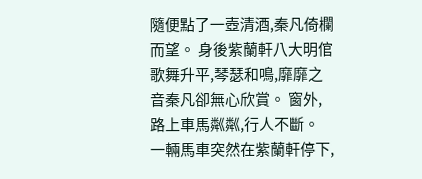隨便點了一壺清酒,秦凡倚欄而望。 身後紫蘭軒八大明倌歌舞升平,琴瑟和鳴,靡靡之音秦凡卻無心欣賞。 窗外,路上車馬粼粼,行人不斷。 一輛馬車突然在紫蘭軒停下,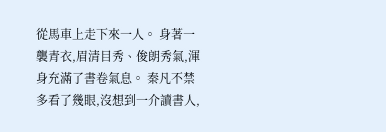從馬車上走下來一人。 身著一襲青衣,眉清目秀、俊朗秀氣,渾身充滿了書卷氣息。 秦凡不禁多看了幾眼,沒想到一介讀書人,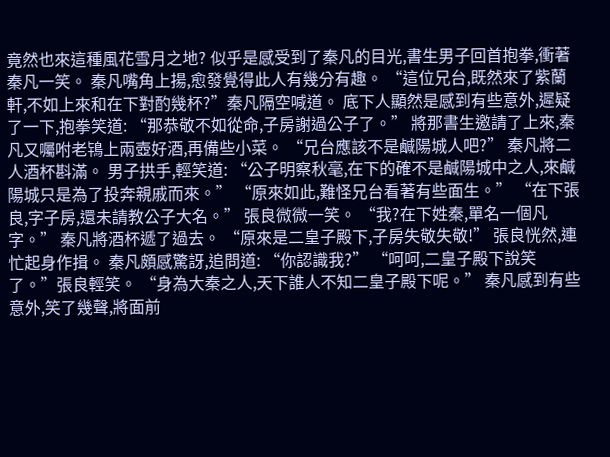竟然也來這種風花雪月之地? 似乎是感受到了秦凡的目光,書生男子回首抱拳,衝著秦凡一笑。 秦凡嘴角上揚,愈發覺得此人有幾分有趣。 “這位兄台,既然來了紫蘭軒,不如上來和在下對酌幾杯?”秦凡隔空喊道。 底下人顯然是感到有些意外,遲疑了一下,抱拳笑道: “那恭敬不如從命,子房謝過公子了。” 將那書生邀請了上來,秦凡又囑咐老鴇上兩壺好酒,再備些小菜。 “兄台應該不是鹹陽城人吧?” 秦凡將二人酒杯斟滿。 男子拱手,輕笑道: “公子明察秋毫,在下的確不是鹹陽城中之人,來鹹陽城只是為了投奔親戚而來。” “原來如此,難怪兄台看著有些面生。” “在下張良,字子房,還未請教公子大名。” 張良微微一笑。 “我?在下姓秦,單名一個凡字。” 秦凡將酒杯遞了過去。 “原來是二皇子殿下,子房失敬失敬!” 張良恍然,連忙起身作揖。 秦凡頗感驚訝,追問道: “你認識我?” “呵呵,二皇子殿下說笑了。”張良輕笑。 “身為大秦之人,天下誰人不知二皇子殿下呢。” 秦凡感到有些意外,笑了幾聲,將面前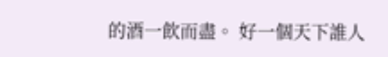的酒一飲而盡。 好一個天下誰人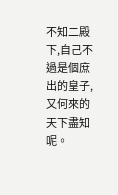不知二殿下,自己不過是個庶出的皇子,又何來的天下盡知呢。